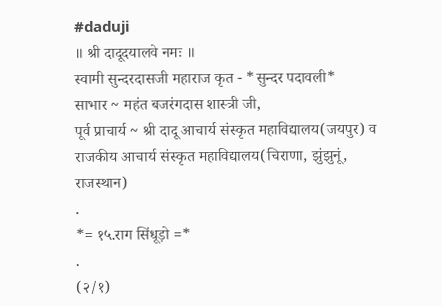#daduji
॥ श्री दादूदयालवे नमः ॥
स्वामी सुन्दरदासजी महाराज कृत - *सुन्दर पदावली*
साभार ~ महंत बजरंगदास शास्त्री जी,
पूर्व प्राचार्य ~ श्री दादू आचार्य संस्कृत महाविद्यालय(जयपुर) व राजकीय आचार्य संस्कृत महाविद्यालय(चिराणा, झुंझुनूं, राजस्थान)
.
*= १५.राग सिंधूड़ो =*
.
(२/१)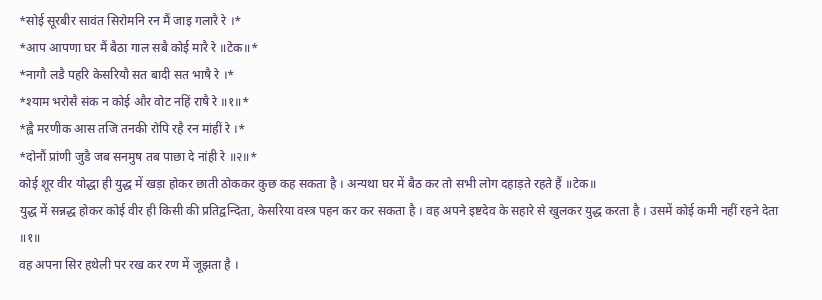*सोई सूरबीर सावंत सिरोमनि रन मैं जाइ गलारै रे ।*
*आप आपणा घर मैं बैठा गाल सबै कोई मारै रे ॥टेक॥*
*नागौ लडै पहरि केसरियौ सत बादी सत भाषै रे ।*
*श्याम भरोसै संक न कोई और वोट नहिं राषै रे ॥१॥*
*ह्वै मरणीक आस तजि तनकी रोपि रहै रन मांहीं रे ।*
*दोनौं प्रांणी जुडै जब सनमुष तब पाछा दे नांही रे ॥२॥*
कोई शूर वीर योद्धा ही युद्ध में खड़ा होकर छाती ठोककर कुछ कह सकता है । अन्यथा घर में बैठ कर तो सभी लोग दहाड़ते रहते हैं ॥टेक॥
युद्ध में सन्नद्ध होकर कोई वीर ही किसी की प्रतिद्वन्दिता, केसरिया वस्त्र पहन कर कर सकता है । वह अपने इष्टदेव के सहारे से खुलकर युद्ध करता है । उसमें कोई कमी नहीं रहने देता ॥१॥
वह अपना सिर हथेली पर रख कर रण में जूझता है ।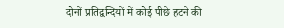दोनों प्रतिद्वन्दियों में कोई पीछे हटने की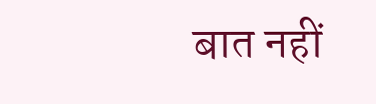बात नहीं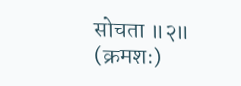सोचता ॥२॥
(क्रमशः)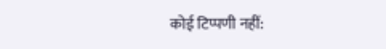कोई टिप्पणी नहीं: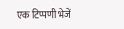एक टिप्पणी भेजें